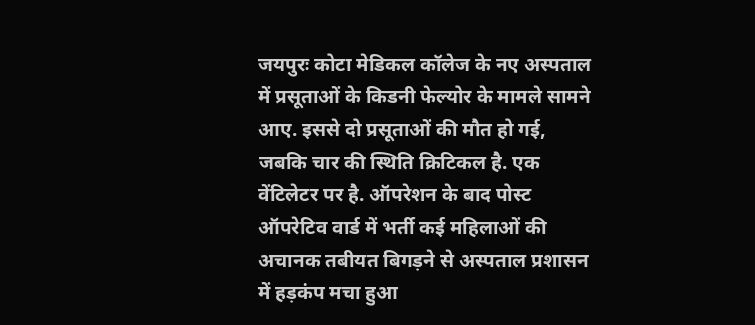जयपुरः कोटा मेडिकल कॉलेज के नए अस्पताल में प्रसूताओं के किडनी फेल्योर के मामले सामने आए. इससे दो प्रसूताओं की मौत हो गई, जबकि चार की स्थिति क्रिटिकल है. एक वेंटिलेटर पर है. ऑपरेशन के बाद पोस्ट ऑपरेटिव वार्ड में भर्ती कई महिलाओं की अचानक तबीयत बिगड़ने से अस्पताल प्रशासन में हड़कंप मचा हुआ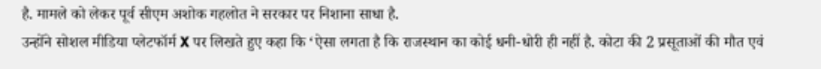है. मामले को लेकर पूर्व सीएम अशोक गहलोत ने सरकार पर निशाना साधा है.
उन्होंने सोशल मीडिया प्लेटफॉर्म X पर लिखते हुए कहा कि ‘ऐसा लगता है कि राजस्थान का कोई धनी-धोरी ही नहीं है. कोटा की 2 प्रसूताओं की मौत एवं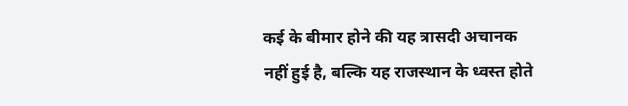कई के बीमार होने की यह त्रासदी अचानक नहीं हुई है, बल्कि यह राजस्थान के ध्वस्त होते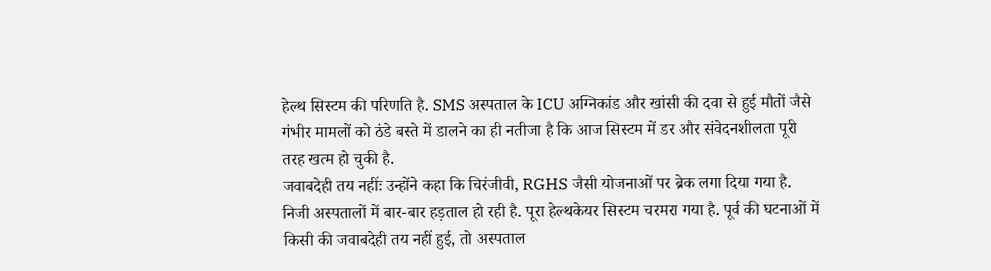हेल्थ सिस्टम की परिणति है. SMS अस्पताल के ICU अग्निकांड और खांसी की दवा से हुई मौतों जैसे गंभीर मामलों को ठंडे बस्ते में डालने का ही नतीजा है कि आज सिस्टम में डर और संवेदनशीलता पूरी तरह खत्म हो चुकी है.
जवाबदेही तय नहींः उन्होंने कहा कि चिरंजीवी, RGHS जैसी योजनाओं पर ब्रेक लगा दिया गया है. निजी अस्पतालों में बार-बार हड़ताल हो रही है. पूरा हेल्थकेयर सिस्टम चरमरा गया है. पूर्व की घटनाओं में किसी की जवाबदेही तय नहीं हुई, तो अस्पताल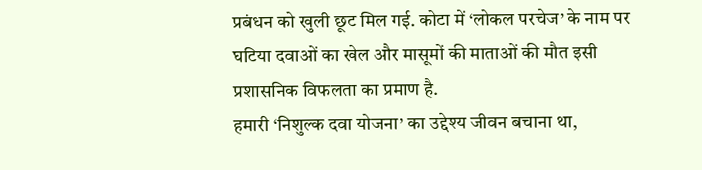प्रबंधन को खुली छूट मिल गई. कोटा में ‘लोकल परचेज’ के नाम पर घटिया दवाओं का खेल और मासूमों की माताओं की मौत इसी प्रशासनिक विफलता का प्रमाण है.
हमारी ‘निशुल्क दवा योजना’ का उद्देश्य जीवन बचाना था,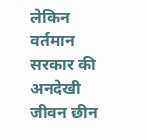लेकिन वर्तमान सरकार की अनदेखी जीवन छीन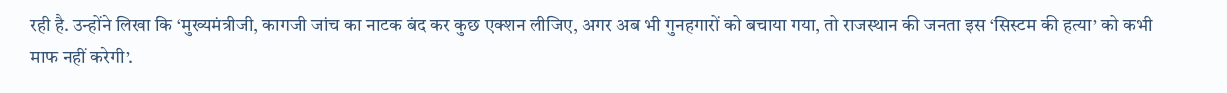रही है. उन्होंने लिखा कि ‘मुख्यमंत्रीजी, कागजी जांच का नाटक बंद कर कुछ एक्शन लीजिए, अगर अब भी गुनहगारों को बचाया गया, तो राजस्थान की जनता इस ‘सिस्टम की हत्या’ को कभी माफ नहीं करेगी’.